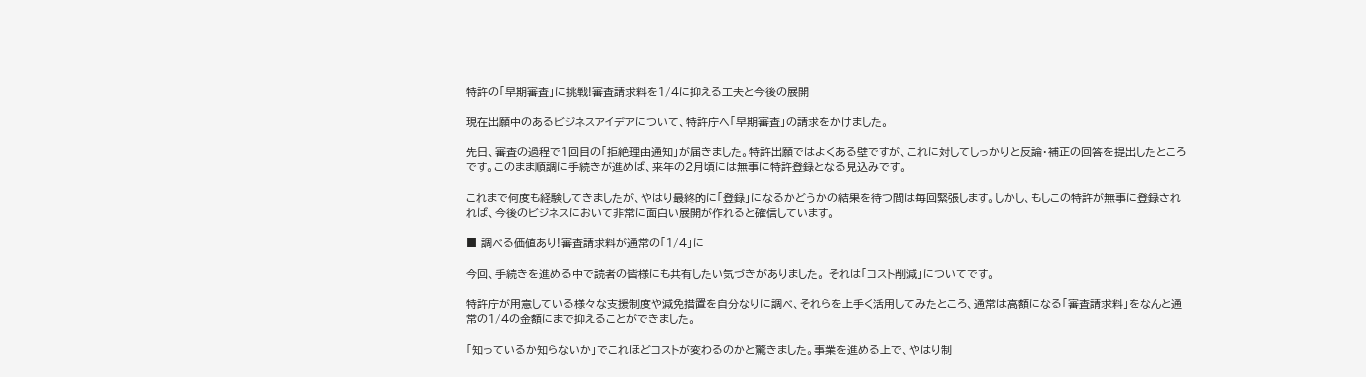特許の「早期審査」に挑戦!審査請求料を1/4に抑える工夫と今後の展開

現在出願中のあるビジネスアイデアについて、特許庁へ「早期審査」の請求をかけました。

先日、審査の過程で1回目の「拒絶理由通知」が届きました。特許出願ではよくある壁ですが、これに対してしっかりと反論・補正の回答を提出したところです。このまま順調に手続きが進めば、来年の2月頃には無事に特許登録となる見込みです。

これまで何度も経験してきましたが、やはり最終的に「登録」になるかどうかの結果を待つ間は毎回緊張します。しかし、もしこの特許が無事に登録されれば、今後のビジネスにおいて非常に面白い展開が作れると確信しています。

■ 調べる価値あり!審査請求料が通常の「1/4」に

今回、手続きを進める中で読者の皆様にも共有したい気づきがありました。 それは「コスト削減」についてです。

特許庁が用意している様々な支援制度や減免措置を自分なりに調べ、それらを上手く活用してみたところ、通常は高額になる「審査請求料」をなんと通常の1/4の金額にまで抑えることができました。

「知っているか知らないか」でこれほどコストが変わるのかと驚きました。事業を進める上で、やはり制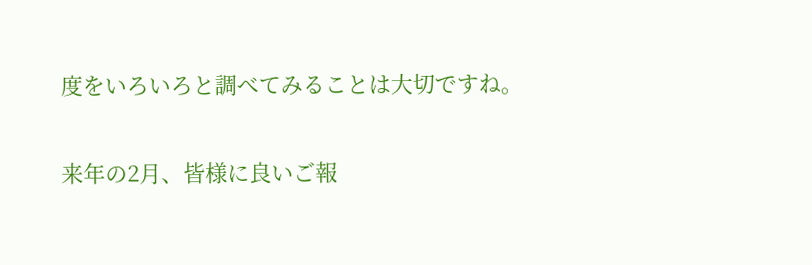度をいろいろと調べてみることは大切ですね。

来年の2月、皆様に良いご報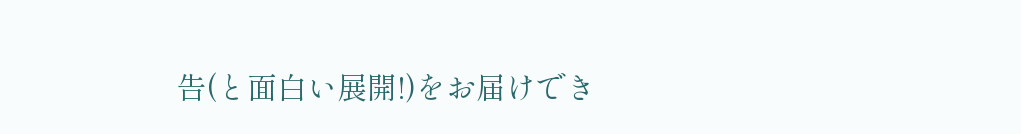告(と面白い展開!)をお届けでき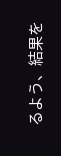るよう、結果を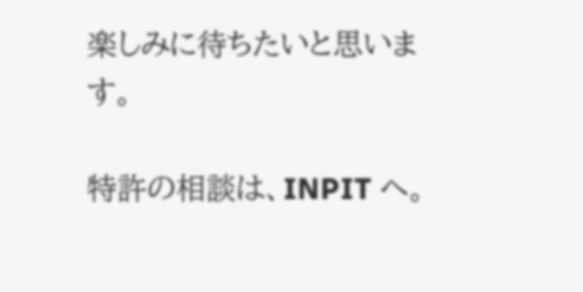楽しみに待ちたいと思います。

特許の相談は、INPIT へ。